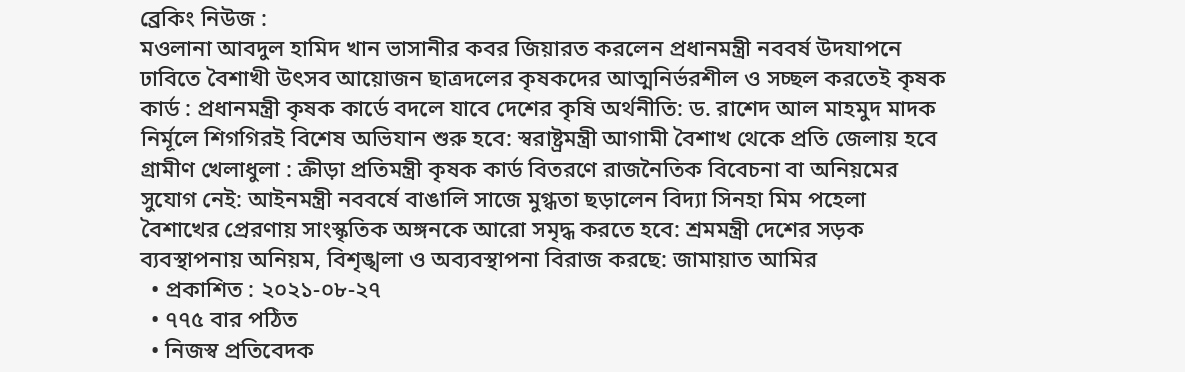ব্রেকিং নিউজ :
মওলানা আবদুল হামিদ খান ভাসানীর কবর জিয়ারত করলেন প্রধানমন্ত্রী নববর্ষ উদযাপনে ঢাবিতে বৈশাখী উৎসব আয়োজন ছাত্রদলের কৃষকদের আত্মনির্ভরশীল ও সচ্ছল করতেই কৃষক কার্ড : প্রধানমন্ত্রী কৃষক কার্ডে বদলে যাবে দেশের কৃষি অর্থনীতি: ড. রাশেদ আল মাহমুদ মাদক নির্মূলে শিগগিরই বিশেষ অভিযান শুরু হবে: স্বরাষ্ট্রমন্ত্রী আগামী বৈশাখ থেকে প্রতি জেলায় হবে গ্রামীণ খেলাধুলা : ক্রীড়া প্রতিমন্ত্রী কৃষক কার্ড বিতরণে রাজনৈতিক বিবেচনা বা অনিয়মের সুযোগ নেই: আইনমন্ত্রী নববর্ষে বাঙালি সাজে মুগ্ধতা ছড়ালেন বিদ্যা সিনহা মিম পহেলা বৈশাখের প্রেরণায় সাংস্কৃতিক অঙ্গনকে আরো সমৃদ্ধ করতে হবে: শ্রমমন্ত্রী দেশের সড়ক ব্যবস্থাপনায় অনিয়ম, বিশৃঙ্খলা ও অব্যবস্থাপনা বিরাজ করছে: জামায়াত আমির
  • প্রকাশিত : ২০২১-০৮-২৭
  • ৭৭৫ বার পঠিত
  • নিজস্ব প্রতিবেদক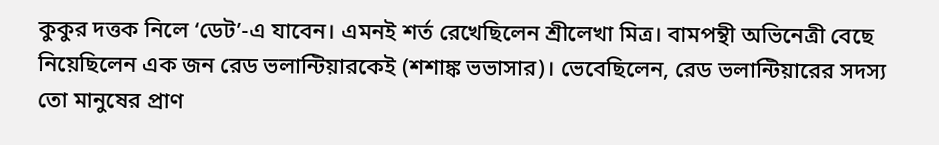কুকুর দত্তক নিলে ‘ডেট’-এ যাবেন। এমনই শর্ত রেখেছিলেন শ্রীলেখা মিত্র। বামপন্থী অভিনেত্রী বেছে নিয়েছিলেন এক জন রেড ভলান্টিয়ারকেই (শশাঙ্ক ভভাসার)। ভেবেছিলেন, রেড ভলান্টিয়ারের সদস্য তো মানুষের প্রাণ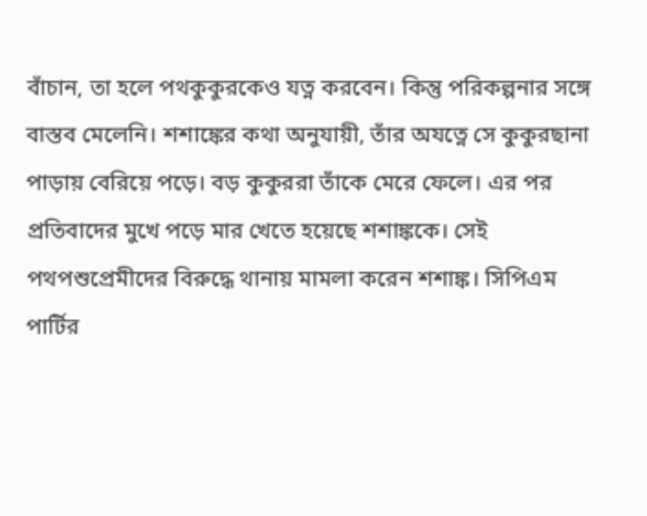বাঁচান, তা হলে পথকুকুরকেও যত্ন করবেন। কিন্তু পরিকল্পনার সঙ্গে বাস্তব মেলেনি। শশাঙ্কের কথা অনুযায়ী, তাঁর অযত্নে সে কুকুরছানা পাড়ায় বেরিয়ে পড়ে। বড় কুকুররা তাঁকে মেরে ফেলে। এর পর প্রতিবাদের মুখে পড়ে মার খেতে হয়েছে শশাঙ্ককে। সেই পথপশুপ্রেমীদের বিরুদ্ধে থানায় মামলা করেন শশাঙ্ক। সিপিএম পার্টির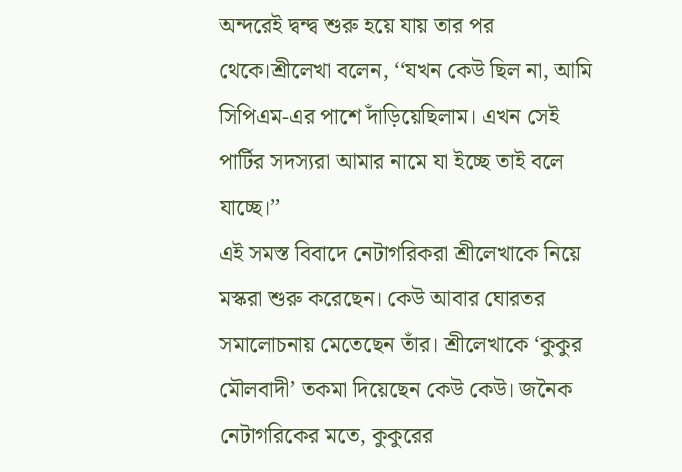অন্দরেই দ্বন্দ্ব শুরু হয়ে যায় তার পর থেকে।শ্রীলেখা বলেন, ‘‘যখন কেউ ছিল না, আমি সিপিএম-এর পাশে দাঁড়িয়েছিলাম। এখন সেই পার্টির সদস্যরা আমার নামে যা ইচ্ছে তাই বলে যাচ্ছে।’’
এই সমস্ত বিবাদে নেটাগরিকরা শ্রীলেখাকে নিয়ে মস্করা শুরু করেছেন। কেউ আবার ঘোরতর সমালোচনায় মেতেছেন তাঁর। শ্রীলেখাকে ‘কুকুর মৌলবাদী’ তকমা দিয়েছেন কেউ কেউ। জনৈক নেটাগরিকের মতে, কুকুরের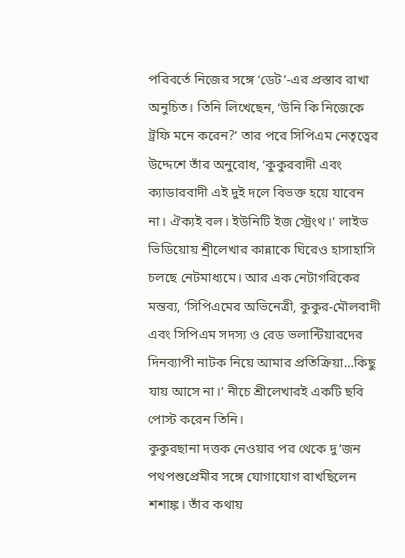পরিবর্তে নিজের সঙ্গে ‘ডেট’-এর প্রস্তাব রাখা অনুচিত। তিনি লিখেছেন, ‘উনি কি নিজেকে ট্রফি মনে করেন?’ তার পরে সিপিএম নেতৃত্বের উদ্দেশে তাঁর অনুরোধ, ‘কুকুরবাদী এবং ক্যাডারবাদী এই দুই দলে বিভক্ত হয়ে যাবেন না। ঐক্যই বল। ইউনিটি ইজ স্ট্রেংথ।’ লাইভ ভিডিয়োয় শ‌্রীলেখার কান্নাকে ঘিরেও হাসাহাসি চলছে নেটমাধ্যমে। আর এক নেটাগরিকের মন্তব্য, ‘সিপিএমের অভিনেত্রী, কুকুর-মৌলবাদী এবং সিপিএম সদস্য ও রেড ভলান্টিয়ারদের দিনব্যাপী নাটক নিয়ে আমার প্রতিক্রিয়া…কিছু যায় আসে না।’ নীচে শ্রীলেখারই একটি ছবি পোস্ট করেন তিনি।
কুকুরছানা দত্তক নেওয়ার পর থেকে দু’জন পথপশুপ্রেমীর সঙ্গে যোগাযোগ রাখছিলেন শশাঙ্ক। তাঁর কথায়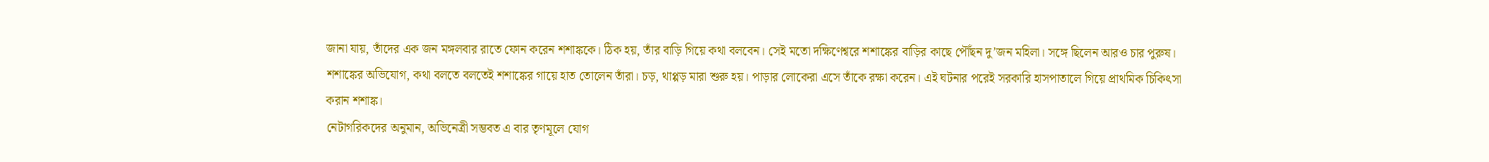জানা যায়, তাঁদের এক জন মঙ্গলবার রাতে ফোন করেন শশাঙ্ককে। ঠিক হয়, তাঁর বাড়ি গিয়ে কথা বলবেন। সেই মতো দক্ষিণেশ্বরে শশাঙ্কের বাড়ির কাছে পৌঁছন দু’জন মহিলা। সঙ্গে ছিলেন আরও চার পুরুষ। শশাঙ্কের অভিযোগ, কথা বলতে বলতেই শশাঙ্কের গায়ে হাত তোলেন তাঁরা। চড়, থাপ্পড় মারা শুরু হয়। পাড়ার লোকেরা এসে তাঁকে রক্ষা করেন। এই ঘটনার পরেই সরকারি হাসপাতালে গিয়ে প্রাথমিক চিকিৎসা করান শশাঙ্ক।
নেটাগরিকদের অনুমান, অভিনেত্রী সম্ভবত এ বার তৃণমূলে যোগ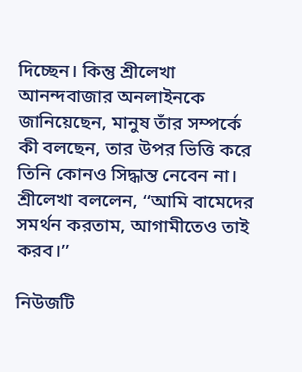দিচ্ছেন। কিন্তু শ্রীলেখা আনন্দবাজার অনলাইনকে জানিয়েছেন, মানুষ তাঁর সম্পর্কে কী বলছেন, তার উপর ভিত্তি করে তিনি কোনও সিদ্ধান্ত নেবেন না। শ্রীলেখা বললেন, ‘‘আমি বামেদের সমর্থন করতাম, আগামীতেও তাই করব।’’

নিউজটি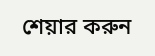শেয়ার করুন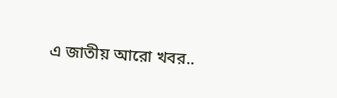এ জাতীয় আরো খবর..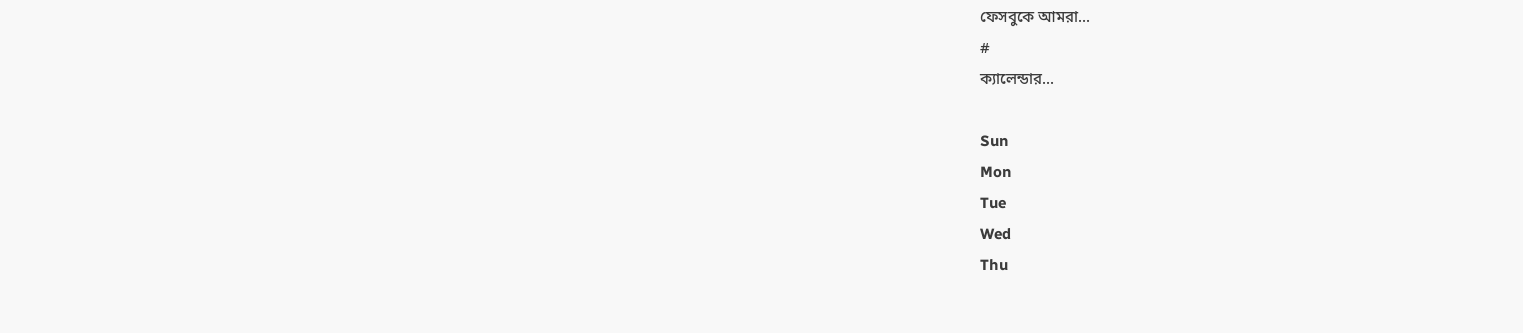ফেসবুকে আমরা...
#
ক্যালেন্ডার...

Sun
Mon
Tue
Wed
Thu